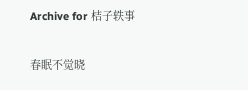Archive for 桔子轶事

春眠不觉晓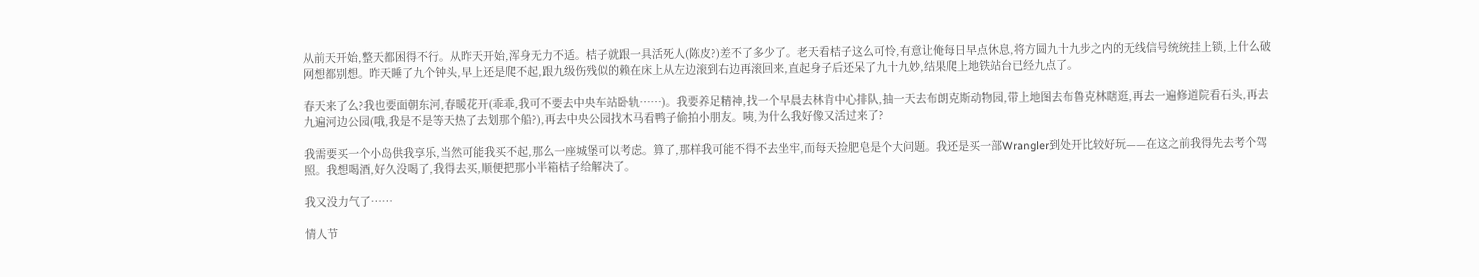从前天开始,整天都困得不行。从昨天开始,浑身无力不适。桔子就跟一具活死人(陈皮?)差不了多少了。老天看桔子这么可怜,有意让俺每日早点休息,将方圆九十九步之内的无线信号统统挂上锁,上什么破网想都别想。昨天睡了九个钟头,早上还是爬不起,跟九级伤残似的赖在床上从左边滚到右边再滚回来,直起身子后还呆了九十九妙,结果爬上地铁站台已经九点了。

春天来了么?我也要面朝东河,春暖花开(乖乖,我可不要去中央车站卧轨……)。我要养足精神,找一个早晨去林肯中心排队,抽一天去布朗克斯动物园,带上地图去布鲁克林瞎逛,再去一遍修道院看石头,再去九遍河边公园(哦,我是不是等天热了去划那个船?),再去中央公园找木马看鸭子偷拍小朋友。咦,为什么我好像又活过来了?

我需要买一个小岛供我享乐,当然可能我买不起,那么一座城堡可以考虑。算了,那样我可能不得不去坐牢,而每天捡肥皂是个大问题。我还是买一部Wrangler到处开比较好玩——在这之前我得先去考个驾照。我想喝酒,好久没喝了,我得去买,顺便把那小半箱桔子给解决了。

我又没力气了……

情人节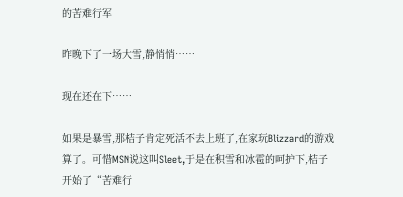的苦难行军

昨晚下了一场大雪,静悄悄……

现在还在下……

如果是暴雪,那桔子肯定死活不去上班了,在家玩Blizzard的游戏算了。可惜MSN说这叫Sleet,于是在积雪和冰雹的呵护下,桔子开始了“苦难行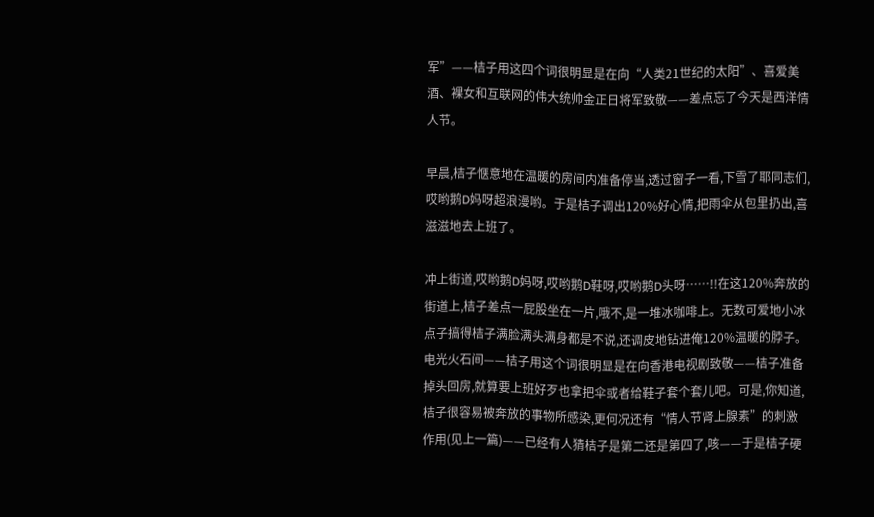军”——桔子用这四个词很明显是在向“人类21世纪的太阳”、喜爱美酒、裸女和互联网的伟大统帅金正日将军致敬——差点忘了今天是西洋情人节。

早晨,桔子惬意地在温暖的房间内准备停当,透过窗子一看,下雪了耶同志们,哎哟鹅D妈呀超浪漫哟。于是桔子调出120%好心情,把雨伞从包里扔出,喜滋滋地去上班了。

冲上街道,哎哟鹅D妈呀,哎哟鹅D鞋呀,哎哟鹅D头呀……!!在这120%奔放的街道上,桔子差点一屁股坐在一片,哦不,是一堆冰咖啡上。无数可爱地小冰点子搞得桔子满脸满头满身都是不说,还调皮地钻进俺120%温暖的脖子。电光火石间——桔子用这个词很明显是在向香港电视剧致敬——桔子准备掉头回房,就算要上班好歹也拿把伞或者给鞋子套个套儿吧。可是,你知道,桔子很容易被奔放的事物所感染,更何况还有“情人节肾上腺素”的刺激作用(见上一篇)——已经有人猜桔子是第二还是第四了,咳——于是桔子硬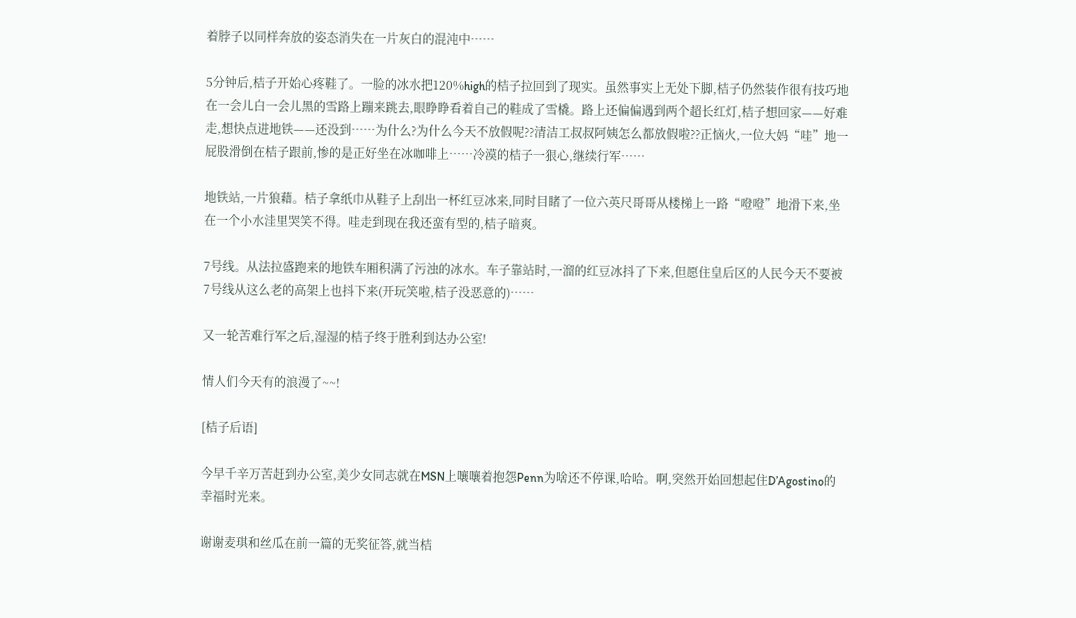着脖子以同样奔放的姿态消失在一片灰白的混沌中……

5分钟后,桔子开始心疼鞋了。一脸的冰水把120%high的桔子拉回到了现实。虽然事实上无处下脚,桔子仍然装作很有技巧地在一会儿白一会儿黑的雪路上蹦来跳去,眼睁睁看着自己的鞋成了雪橇。路上还偏偏遇到两个超长红灯,桔子想回家——好难走,想快点进地铁——还没到……为什么?为什么今天不放假呢??清洁工叔叔阿姨怎么都放假啦??正恼火,一位大妈“哇”地一屁股滑倒在桔子跟前,惨的是正好坐在冰咖啡上……冷漠的桔子一狠心,继续行军……

地铁站,一片狼藉。桔子拿纸巾从鞋子上刮出一杯红豆冰来,同时目睹了一位六英尺哥哥从楼梯上一路“噔噔”地滑下来,坐在一个小水洼里哭笑不得。哇走到现在我还蛮有型的,桔子暗爽。

7号线。从法拉盛跑来的地铁车厢积满了污浊的冰水。车子靠站时,一溜的红豆冰抖了下来,但愿住皇后区的人民今天不要被7号线从这么老的高架上也抖下来(开玩笑啦,桔子没恶意的)……

又一轮苦难行军之后,湿湿的桔子终于胜利到达办公室!

情人们今天有的浪漫了~~!

[桔子后语]

今早千辛万苦赶到办公室,美少女同志就在MSN上嚷嚷着抱怨Penn为啥还不停课,哈哈。啊,突然开始回想起住D’Agostino的幸福时光来。

谢谢麦琪和丝瓜在前一篇的无奖征答,就当桔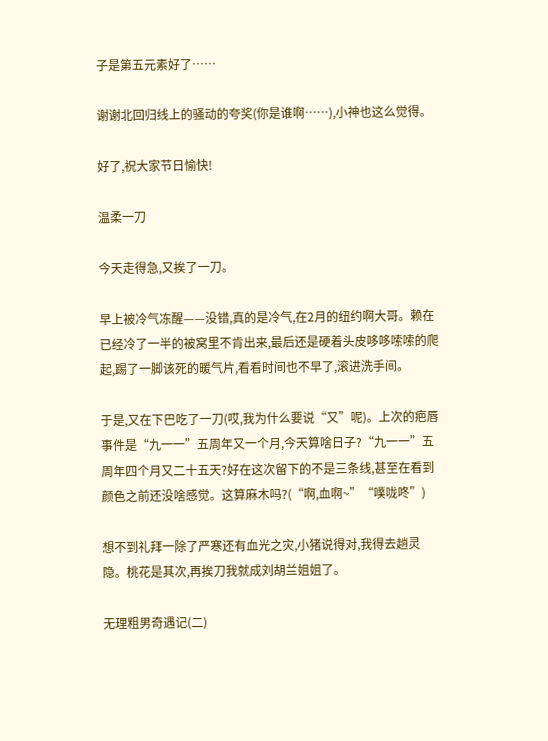子是第五元素好了……

谢谢北回归线上的骚动的夸奖(你是谁啊……),小神也这么觉得。

好了,祝大家节日愉快!

温柔一刀

今天走得急,又挨了一刀。

早上被冷气冻醒——没错,真的是冷气,在2月的纽约啊大哥。赖在已经冷了一半的被窝里不肯出来,最后还是硬着头皮哆哆嗦嗦的爬起,踢了一脚该死的暖气片,看看时间也不早了,滚进洗手间。

于是,又在下巴吃了一刀(哎,我为什么要说“又”呢)。上次的疤唇事件是“九一一”五周年又一个月,今天算啥日子?“九一一”五周年四个月又二十五天?好在这次留下的不是三条线,甚至在看到颜色之前还没啥感觉。这算麻木吗?(“啊,血啊~”“噗咙咚”)

想不到礼拜一除了严寒还有血光之灾,小猪说得对,我得去趟灵隐。桃花是其次,再挨刀我就成刘胡兰姐姐了。

无理粗男奇遇记(二)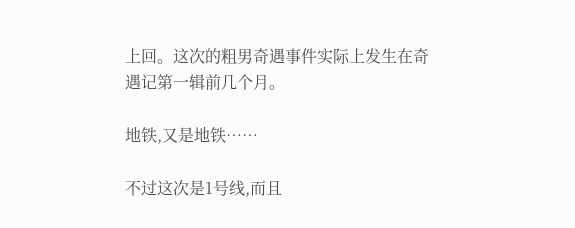上回。这次的粗男奇遇事件实际上发生在奇遇记第一辑前几个月。

地铁,又是地铁……

不过这次是1号线,而且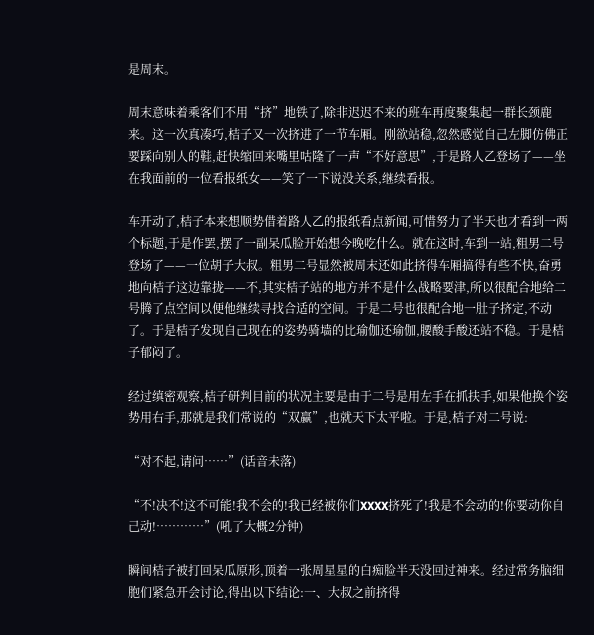是周末。

周末意味着乘客们不用“挤”地铁了,除非迟迟不来的班车再度聚集起一群长颈鹿来。这一次真凑巧,桔子又一次挤进了一节车厢。刚欲站稳,忽然感觉自己左脚仿佛正要踩向别人的鞋,赶快缩回来嘴里咕隆了一声“不好意思”,于是路人乙登场了——坐在我面前的一位看报纸女——笑了一下说没关系,继续看报。

车开动了,桔子本来想顺势借着路人乙的报纸看点新闻,可惜努力了半天也才看到一两个标题,于是作罢,摆了一副呆瓜脸开始想今晚吃什么。就在这时,车到一站,粗男二号登场了——一位胡子大叔。粗男二号显然被周末还如此挤得车厢搞得有些不快,奋勇地向桔子这边靠拢——不,其实桔子站的地方并不是什么战略要津,所以很配合地给二号腾了点空间以便他继续寻找合适的空间。于是二号也很配合地一肚子挤定,不动了。于是桔子发现自己现在的姿势骑墙的比瑜伽还瑜伽,腰酸手酸还站不稳。于是桔子郁闷了。

经过缜密观察,桔子研判目前的状况主要是由于二号是用左手在抓扶手,如果他换个姿势用右手,那就是我们常说的“双赢”,也就天下太平啦。于是,桔子对二号说:

“对不起,请问……”(话音未落)

“不!决不!这不可能!我不会的!我已经被你们XXXX挤死了!我是不会动的!你要动你自己动!…………”(吼了大概2分钟)

瞬间桔子被打回呆瓜原形,顶着一张周星星的白痴脸半天没回过神来。经过常务脑细胞们紧急开会讨论,得出以下结论:一、大叔之前挤得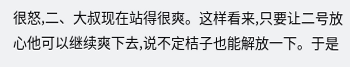很怒,二、大叔现在站得很爽。这样看来,只要让二号放心他可以继续爽下去,说不定桔子也能解放一下。于是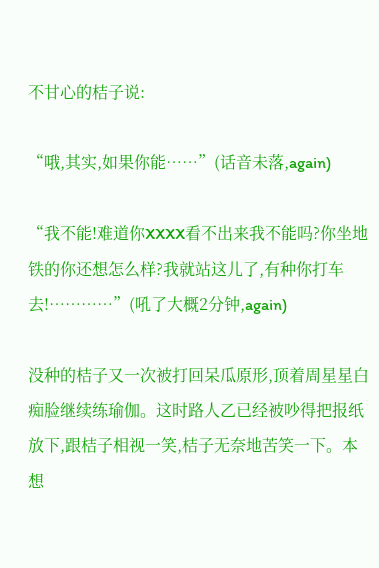不甘心的桔子说:

“哦,其实,如果你能……”(话音未落,again)

“我不能!难道你XXXX看不出来我不能吗?你坐地铁的你还想怎么样?我就站这儿了,有种你打车去!…………”(吼了大概2分钟,again)

没种的桔子又一次被打回呆瓜原形,顶着周星星白痴脸继续练瑜伽。这时路人乙已经被吵得把报纸放下,跟桔子相视一笑,桔子无奈地苦笑一下。本想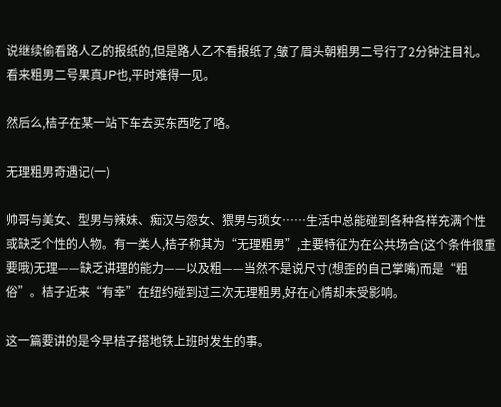说继续偷看路人乙的报纸的,但是路人乙不看报纸了,皱了眉头朝粗男二号行了2分钟注目礼。看来粗男二号果真JP也,平时难得一见。

然后么,桔子在某一站下车去买东西吃了咯。

无理粗男奇遇记(一)

帅哥与美女、型男与辣妹、痴汉与怨女、猥男与琐女……生活中总能碰到各种各样充满个性或缺乏个性的人物。有一类人,桔子称其为“无理粗男”,主要特征为在公共场合(这个条件很重要哦)无理——缺乏讲理的能力——以及粗——当然不是说尺寸(想歪的自己掌嘴)而是“粗俗”。桔子近来“有幸”在纽约碰到过三次无理粗男,好在心情却未受影响。

这一篇要讲的是今早桔子搭地铁上班时发生的事。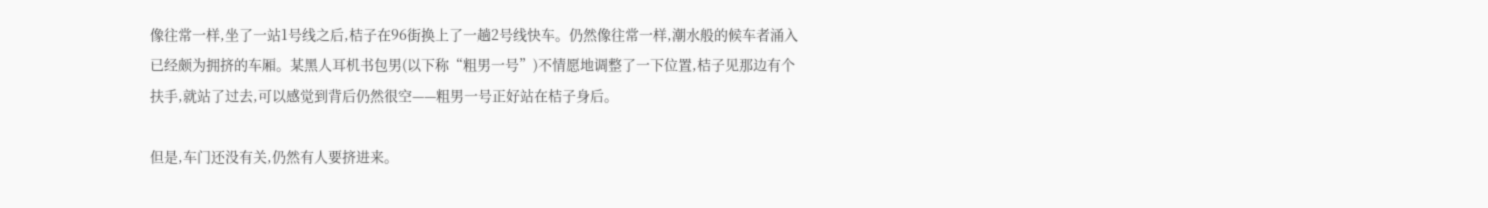像往常一样,坐了一站1号线之后,桔子在96街换上了一趟2号线快车。仍然像往常一样,潮水般的候车者涌入已经颇为拥挤的车厢。某黑人耳机书包男(以下称“粗男一号”)不情愿地调整了一下位置,桔子见那边有个扶手,就站了过去,可以感觉到背后仍然很空——粗男一号正好站在桔子身后。

但是,车门还没有关,仍然有人要挤进来。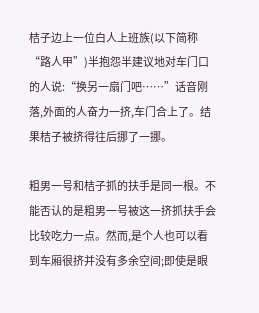桔子边上一位白人上班族(以下简称“路人甲”)半抱怨半建议地对车门口的人说:“换另一扇门吧……”话音刚落,外面的人奋力一挤,车门合上了。结果桔子被挤得往后挪了一挪。

粗男一号和桔子抓的扶手是同一根。不能否认的是粗男一号被这一挤抓扶手会比较吃力一点。然而,是个人也可以看到车厢很挤并没有多余空间;即使是眼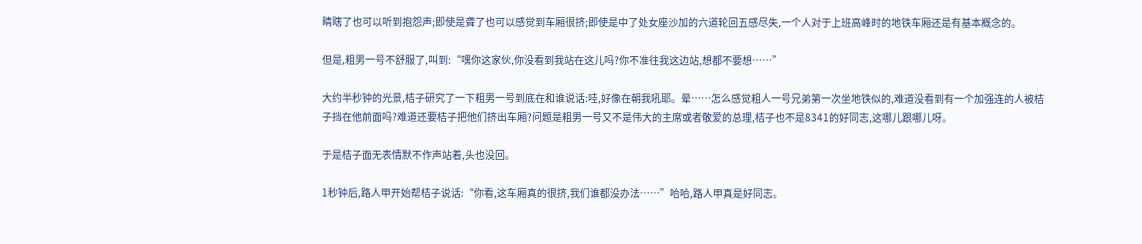睛瞎了也可以听到抱怨声;即使是聋了也可以感觉到车厢很挤;即使是中了处女座沙加的六道轮回五感尽失,一个人对于上班高峰时的地铁车厢还是有基本概念的。

但是,粗男一号不舒服了,叫到:“嘿你这家伙,你没看到我站在这儿吗?你不准往我这边站,想都不要想……”

大约半秒钟的光景,桔子研究了一下粗男一号到底在和谁说话:哇,好像在朝我吼耶。晕……怎么感觉粗人一号兄弟第一次坐地铁似的,难道没看到有一个加强连的人被桔子挡在他前面吗?难道还要桔子把他们挤出车厢?问题是粗男一号又不是伟大的主席或者敬爱的总理,桔子也不是8341的好同志,这哪儿跟哪儿呀。

于是桔子面无表情默不作声站着,头也没回。

1秒钟后,路人甲开始帮桔子说话:“你看,这车厢真的很挤,我们谁都没办法……”哈哈,路人甲真是好同志。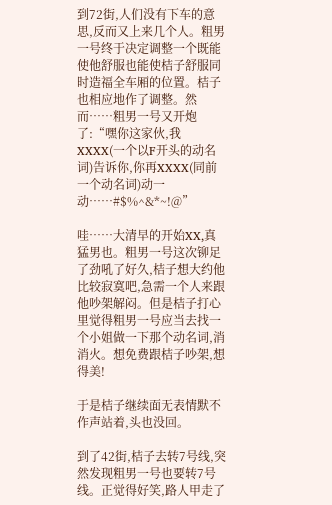到72街,人们没有下车的意思,反而又上来几个人。粗男一号终于决定调整一个既能使他舒服也能使桔子舒服同时造福全车厢的位置。桔子也相应地作了调整。然而……粗男一号又开炮了:“嘿你这家伙,我XXXX(一个以F开头的动名词)告诉你,你再XXXX(同前一个动名词)动一动……#$%^&*~!@”

哇……大清早的开始XX,真猛男也。粗男一号这次铆足了劲吼了好久,桔子想大约他比较寂寞吧,急需一个人来跟他吵架解闷。但是桔子打心里觉得粗男一号应当去找一个小姐做一下那个动名词,消消火。想免费跟桔子吵架,想得美!

于是桔子继续面无表情默不作声站着,头也没回。

到了42街,桔子去转7号线,突然发现粗男一号也要转7号线。正觉得好笑,路人甲走了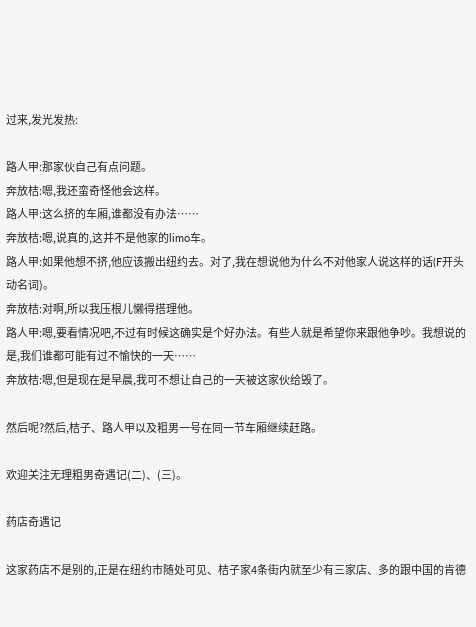过来,发光发热:

路人甲:那家伙自己有点问题。
奔放桔:嗯,我还蛮奇怪他会这样。
路人甲:这么挤的车厢,谁都没有办法……
奔放桔:嗯,说真的,这并不是他家的limo车。
路人甲:如果他想不挤,他应该搬出纽约去。对了,我在想说他为什么不对他家人说这样的话(F开头动名词)。
奔放桔:对啊,所以我压根儿懒得搭理他。
路人甲:嗯,要看情况吧,不过有时候这确实是个好办法。有些人就是希望你来跟他争吵。我想说的是,我们谁都可能有过不愉快的一天……
奔放桔:嗯,但是现在是早晨,我可不想让自己的一天被这家伙给毁了。

然后呢?然后,桔子、路人甲以及粗男一号在同一节车厢继续赶路。

欢迎关注无理粗男奇遇记(二)、(三)。

药店奇遇记

这家药店不是别的,正是在纽约市随处可见、桔子家4条街内就至少有三家店、多的跟中国的肯德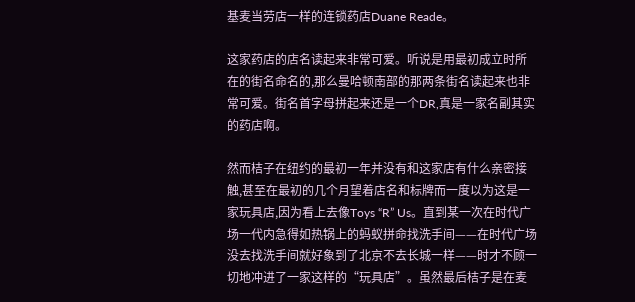基麦当劳店一样的连锁药店Duane Reade。

这家药店的店名读起来非常可爱。听说是用最初成立时所在的街名命名的,那么曼哈顿南部的那两条街名读起来也非常可爱。街名首字母拼起来还是一个DR,真是一家名副其实的药店啊。

然而桔子在纽约的最初一年并没有和这家店有什么亲密接触,甚至在最初的几个月望着店名和标牌而一度以为这是一家玩具店,因为看上去像Toys “R” Us。直到某一次在时代广场一代内急得如热锅上的蚂蚁拼命找洗手间——在时代广场没去找洗手间就好象到了北京不去长城一样——时才不顾一切地冲进了一家这样的“玩具店”。虽然最后桔子是在麦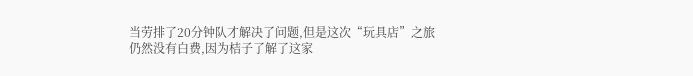当劳排了20分钟队才解决了问题,但是这次“玩具店”之旅仍然没有白费,因为桔子了解了这家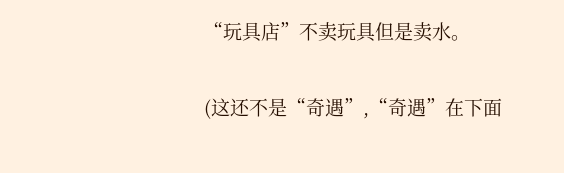“玩具店”不卖玩具但是卖水。

(这还不是“奇遇”,“奇遇”在下面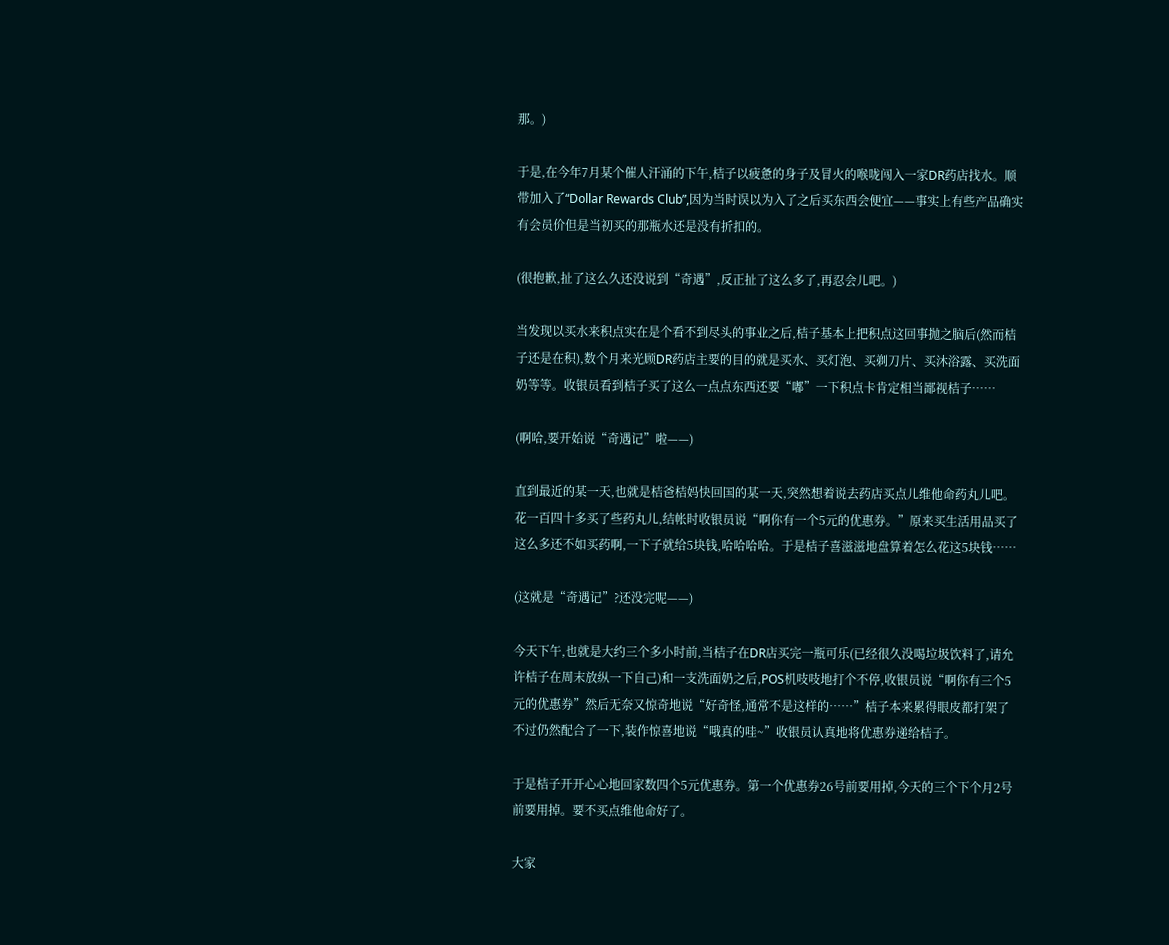那。)

于是,在今年7月某个催人汗涌的下午,桔子以疲惫的身子及冒火的喉咙闯入一家DR药店找水。顺带加入了“Dollar Rewards Club”,因为当时误以为入了之后买东西会便宜——事实上有些产品确实有会员价但是当初买的那瓶水还是没有折扣的。

(很抱歉,扯了这么久还没说到“奇遇”,反正扯了这么多了,再忍会儿吧。)

当发现以买水来积点实在是个看不到尽头的事业之后,桔子基本上把积点这回事抛之脑后(然而桔子还是在积),数个月来光顾DR药店主要的目的就是买水、买灯泡、买剃刀片、买沐浴露、买洗面奶等等。收银员看到桔子买了这么一点点东西还要“嘟”一下积点卡肯定相当鄙视桔子……

(啊哈,要开始说“奇遇记”啦——)

直到最近的某一天,也就是桔爸桔妈快回国的某一天,突然想着说去药店买点儿维他命药丸儿吧。花一百四十多买了些药丸儿,结帐时收银员说“啊你有一个5元的优惠券。”原来买生活用品买了这么多还不如买药啊,一下子就给5块钱,哈哈哈哈。于是桔子喜滋滋地盘算着怎么花这5块钱……

(这就是“奇遇记”?还没完呢——)

今天下午,也就是大约三个多小时前,当桔子在DR店买完一瓶可乐(已经很久没喝垃圾饮料了,请允许桔子在周末放纵一下自己)和一支洗面奶之后,POS机吱吱地打个不停,收银员说“啊你有三个5元的优惠券”然后无奈又惊奇地说“好奇怪,通常不是这样的……”桔子本来累得眼皮都打架了不过仍然配合了一下,装作惊喜地说“哦真的哇~”收银员认真地将优惠券递给桔子。

于是桔子开开心心地回家数四个5元优惠券。第一个优惠券26号前要用掉,今天的三个下个月2号前要用掉。要不买点维他命好了。

大家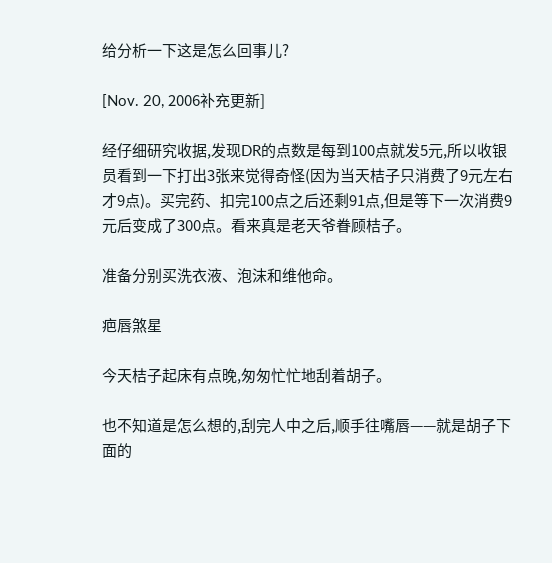给分析一下这是怎么回事儿?

[Nov. 20, 2006补充更新]

经仔细研究收据,发现DR的点数是每到100点就发5元,所以收银员看到一下打出3张来觉得奇怪(因为当天桔子只消费了9元左右才9点)。买完药、扣完100点之后还剩91点,但是等下一次消费9元后变成了300点。看来真是老天爷眷顾桔子。

准备分别买洗衣液、泡沫和维他命。

疤唇煞星

今天桔子起床有点晚,匆匆忙忙地刮着胡子。

也不知道是怎么想的,刮完人中之后,顺手往嘴唇——就是胡子下面的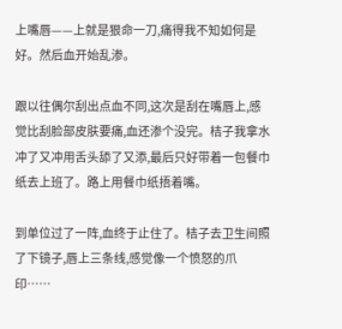上嘴唇——上就是狠命一刀,痛得我不知如何是好。然后血开始乱渗。

跟以往偶尔刮出点血不同,这次是刮在嘴唇上,感觉比刮脸部皮肤要痛,血还渗个没完。桔子我拿水冲了又冲用舌头舔了又添,最后只好带着一包餐巾纸去上班了。路上用餐巾纸捂着嘴。

到单位过了一阵,血终于止住了。桔子去卫生间照了下镜子,唇上三条线,感觉像一个愤怒的爪印……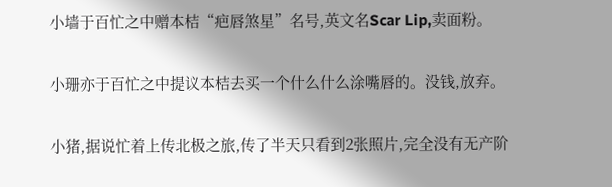小墙于百忙之中赠本桔“疤唇煞星”名号,英文名Scar Lip,卖面粉。

小珊亦于百忙之中提议本桔去买一个什么什么涂嘴唇的。没钱,放弃。

小猪,据说忙着上传北极之旅,传了半天只看到2张照片,完全没有无产阶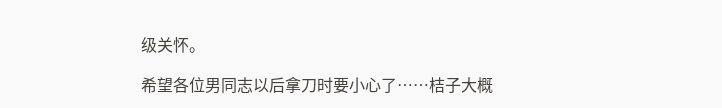级关怀。

希望各位男同志以后拿刀时要小心了……桔子大概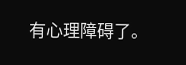有心理障碍了。